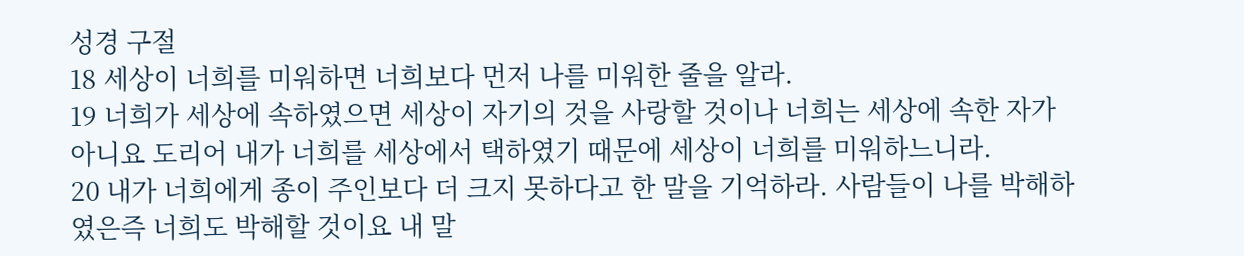성경 구절
18 세상이 너희를 미워하면 너희보다 먼저 나를 미워한 줄을 알라.
19 너희가 세상에 속하였으면 세상이 자기의 것을 사랑할 것이나 너희는 세상에 속한 자가 아니요 도리어 내가 너희를 세상에서 택하였기 때문에 세상이 너희를 미워하느니라.
20 내가 너희에게 종이 주인보다 더 크지 못하다고 한 말을 기억하라. 사람들이 나를 박해하였은즉 너희도 박해할 것이요 내 말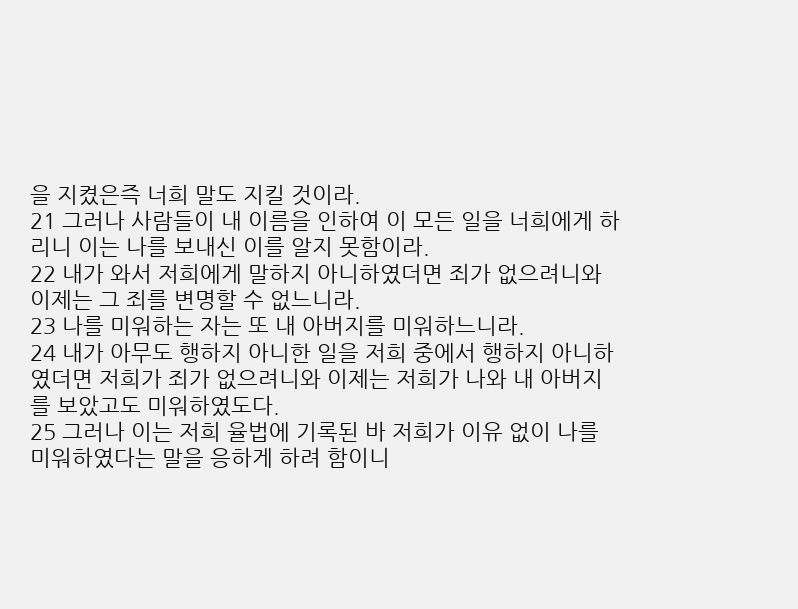을 지켰은즉 너희 말도 지킬 것이라.
21 그러나 사람들이 내 이름을 인하여 이 모든 일을 너희에게 하리니 이는 나를 보내신 이를 알지 못함이라.
22 내가 와서 저희에게 말하지 아니하였더면 죄가 없으려니와 이제는 그 죄를 변명할 수 없느니라.
23 나를 미워하는 자는 또 내 아버지를 미워하느니라.
24 내가 아무도 행하지 아니한 일을 저희 중에서 행하지 아니하였더면 저희가 죄가 없으려니와 이제는 저희가 나와 내 아버지를 보았고도 미워하였도다.
25 그러나 이는 저희 율법에 기록된 바 저희가 이유 없이 나를 미워하였다는 말을 응하게 하려 함이니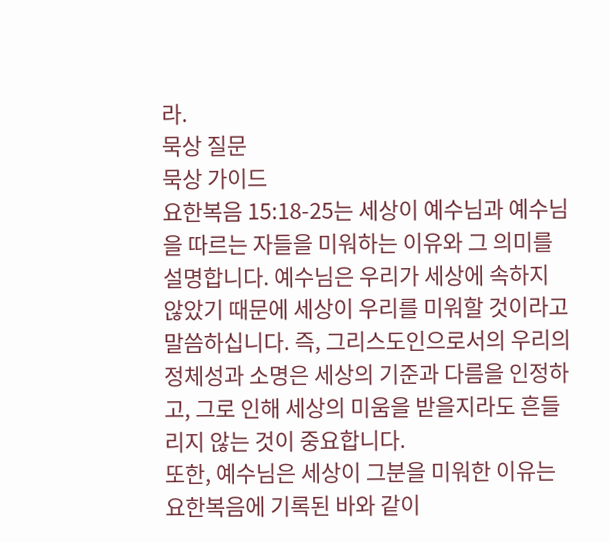라.
묵상 질문
묵상 가이드
요한복음 15:18-25는 세상이 예수님과 예수님을 따르는 자들을 미워하는 이유와 그 의미를 설명합니다. 예수님은 우리가 세상에 속하지 않았기 때문에 세상이 우리를 미워할 것이라고 말씀하십니다. 즉, 그리스도인으로서의 우리의 정체성과 소명은 세상의 기준과 다름을 인정하고, 그로 인해 세상의 미움을 받을지라도 흔들리지 않는 것이 중요합니다.
또한, 예수님은 세상이 그분을 미워한 이유는 요한복음에 기록된 바와 같이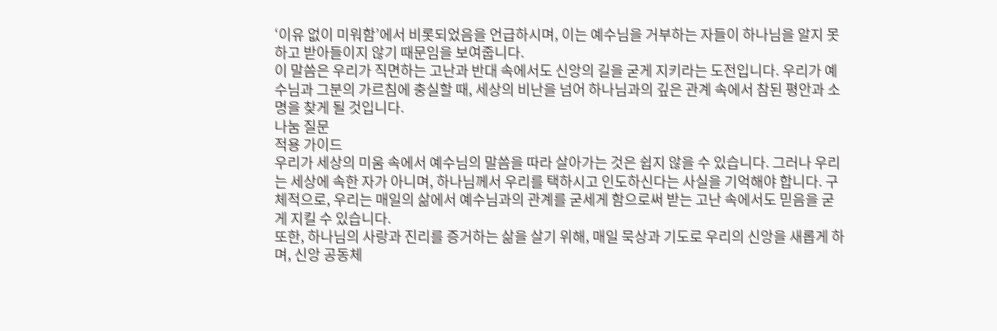‘이유 없이 미워함’에서 비롯되었음을 언급하시며, 이는 예수님을 거부하는 자들이 하나님을 알지 못하고 받아들이지 않기 때문임을 보여줍니다.
이 말씀은 우리가 직면하는 고난과 반대 속에서도 신앙의 길을 굳게 지키라는 도전입니다. 우리가 예수님과 그분의 가르침에 충실할 때, 세상의 비난을 넘어 하나님과의 깊은 관계 속에서 참된 평안과 소명을 찾게 될 것입니다.
나눔 질문
적용 가이드
우리가 세상의 미움 속에서 예수님의 말씀을 따라 살아가는 것은 쉽지 않을 수 있습니다. 그러나 우리는 세상에 속한 자가 아니며, 하나님께서 우리를 택하시고 인도하신다는 사실을 기억해야 합니다. 구체적으로, 우리는 매일의 삶에서 예수님과의 관계를 굳세게 함으로써 받는 고난 속에서도 믿음을 굳게 지킬 수 있습니다.
또한, 하나님의 사랑과 진리를 증거하는 삶을 살기 위해, 매일 묵상과 기도로 우리의 신앙을 새롭게 하며, 신앙 공동체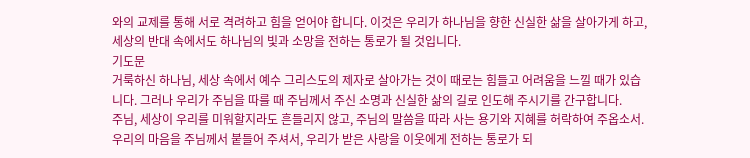와의 교제를 통해 서로 격려하고 힘을 얻어야 합니다. 이것은 우리가 하나님을 향한 신실한 삶을 살아가게 하고, 세상의 반대 속에서도 하나님의 빛과 소망을 전하는 통로가 될 것입니다.
기도문
거룩하신 하나님, 세상 속에서 예수 그리스도의 제자로 살아가는 것이 때로는 힘들고 어려움을 느낄 때가 있습니다. 그러나 우리가 주님을 따를 때 주님께서 주신 소명과 신실한 삶의 길로 인도해 주시기를 간구합니다.
주님, 세상이 우리를 미워할지라도 흔들리지 않고, 주님의 말씀을 따라 사는 용기와 지혜를 허락하여 주옵소서. 우리의 마음을 주님께서 붙들어 주셔서, 우리가 받은 사랑을 이웃에게 전하는 통로가 되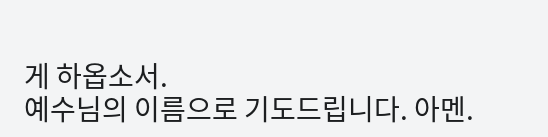게 하옵소서.
예수님의 이름으로 기도드립니다. 아멘.